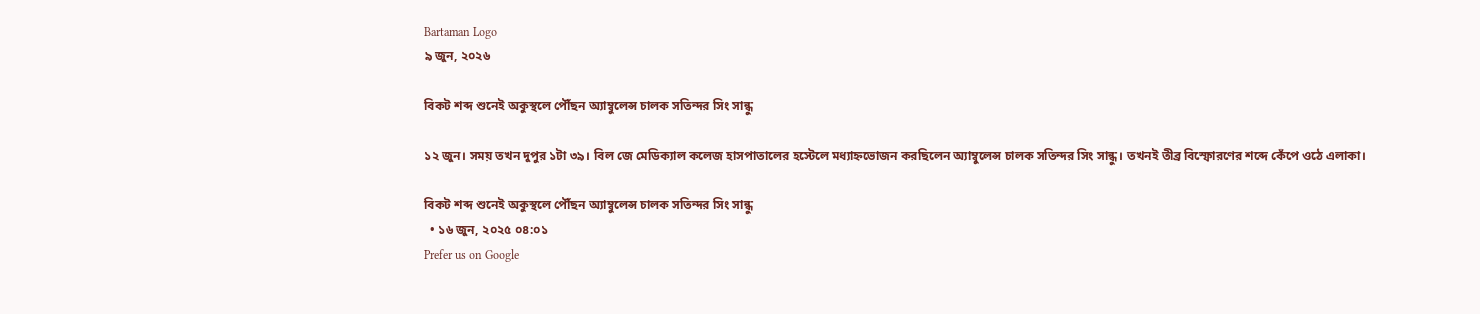Bartaman Logo
৯ জুন, ২০২৬

বিকট শব্দ শুনেই অকুস্থলে পৌঁছন অ্যাম্বুলেন্স চালক সতিন্দর সিং সান্ধু

১২ জুন। সময় তখন দুপুর ১টা ৩৯। বিল জে মেডিক্যাল কলেজ হাসপাতালের হস্টেলে মধ্যাহ্নভোজন করছিলেন অ্যাম্বুলেন্স চালক সতিন্দর সিং সান্ধু। তখনই তীব্র বিস্ফোরণের শব্দে কেঁপে ওঠে এলাকা।

বিকট শব্দ শুনেই অকুস্থলে পৌঁছন অ্যাম্বুলেন্স চালক সতিন্দর সিং সান্ধু
  • ১৬ জুন, ২০২৫ ০৪:০১
Prefer us on Google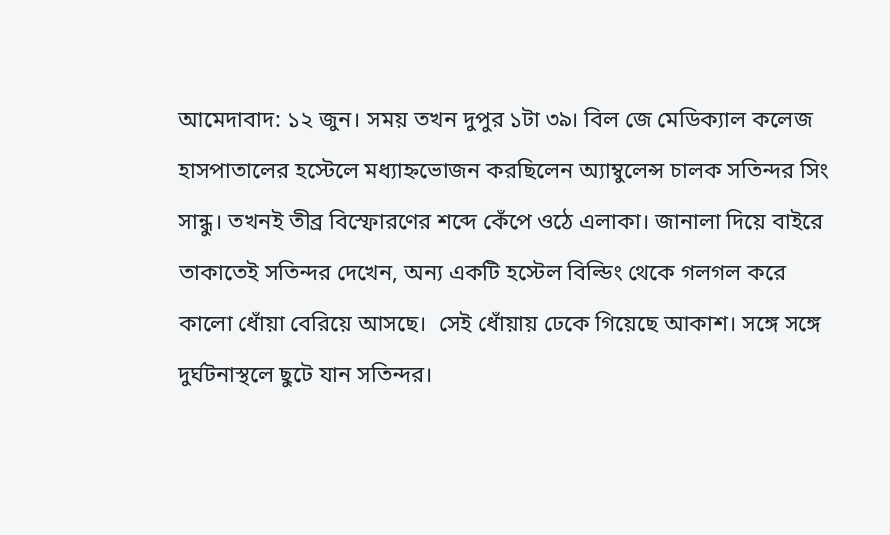আমেদাবাদ: ১২ জুন। সময় তখন দুপুর ১টা ৩৯। বিল জে মেডিক্যাল কলেজ হাসপাতালের হস্টেলে মধ্যাহ্নভোজন করছিলেন অ্যাম্বুলেন্স চালক সতিন্দর সিং সান্ধু। তখনই তীব্র বিস্ফোরণের শব্দে কেঁপে ওঠে এলাকা। জানালা দিয়ে বাইরে তাকাতেই সতিন্দর দেখেন, অন্য একটি হস্টেল বিল্ডিং থেকে গলগল করে কালো ধোঁয়া বেরিয়ে আসছে।  সেই ধোঁয়ায় ঢেকে গিয়েছে আকাশ। সঙ্গে সঙ্গে দুর্ঘটনাস্থলে ছুটে যান সতিন্দর।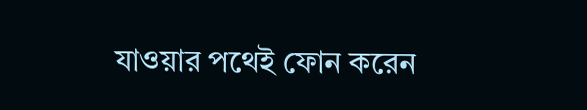যাওয়ার পথেই ফোন করেন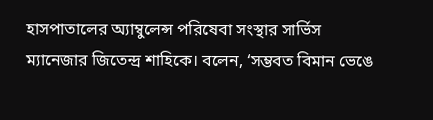হাসপাতালের অ্যাম্বুলেন্স পরিষেবা সংস্থার সার্ভিস ম্যানেজার জিতেন্দ্র শাহিকে। বলেন, ‘সম্ভবত বিমান ভেঙে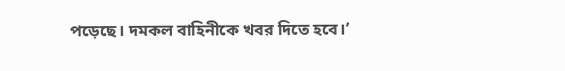পড়েছে। দমকল বাহিনীকে খবর দিতে হবে।’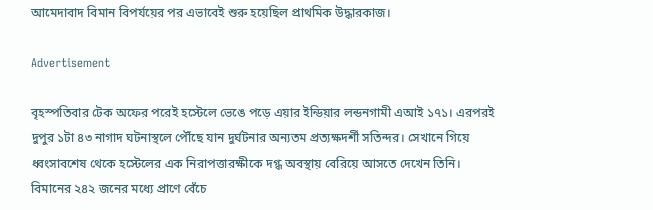আমেদাবাদ বিমান বিপর্যয়ের পর এভাবেই শুরু হয়েছিল প্রাথমিক উদ্ধারকাজ।

Advertisement

বৃহস্পতিবার টেক অফের পরেই হস্টেলে ভেঙে পড়ে এয়ার ইন্ডিয়ার লন্ডনগামী এআই ১৭১। এরপরই দুপুর ১টা ৪৩ নাগাদ ঘটনাস্থলে পৌঁছে যান দুর্ঘটনার অন্যতম প্রত্যক্ষদর্শী সতিন্দর। সেখানে গিয়ে ধ্বংসাবশেষ থেকে হস্টেলের এক নিরাপত্তারক্ষীকে দগ্ধ অবস্থায় বেরিয়ে আসতে দেখেন তিনি। বিমানের ২৪২ জনের মধ্যে প্রাণে বেঁচে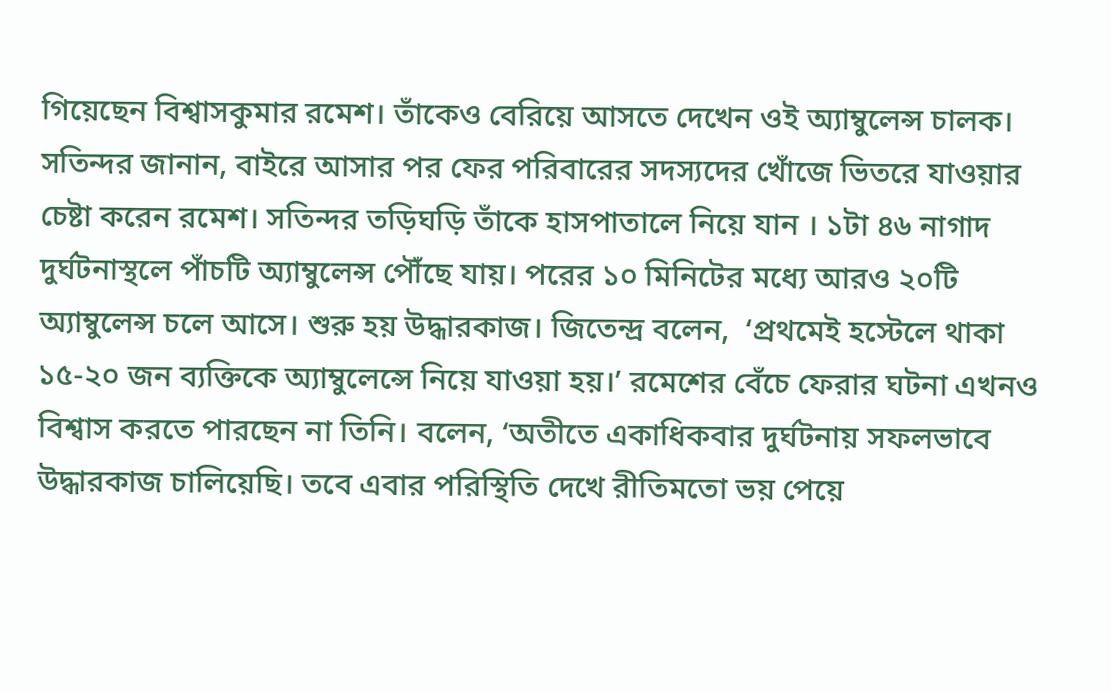গিয়েছেন বিশ্বাসকুমার রমেশ। তাঁকেও বেরিয়ে আসতে দেখেন ওই অ্যাম্বুলেন্স চালক। সতিন্দর জানান, বাইরে আসার পর ফের পরিবারের সদস্যদের খোঁজে ভিতরে যাওয়ার চেষ্টা করেন রমেশ। সতিন্দর তড়িঘড়ি তাঁকে হাসপাতালে নিয়ে যান । ১টা ৪৬ নাগাদ দুর্ঘটনাস্থলে পাঁচটি অ্যাম্বুলেন্স পৌঁছে যায়। পরের ১০ মিনিটের মধ্যে আরও ২০টি অ্যাম্বুলেন্স চলে আসে। শুরু হয় উদ্ধারকাজ। জিতেন্দ্র বলেন,  ‘প্রথমেই হস্টেলে থাকা ১৫-২০ জন ব্যক্তিকে অ্যাম্বুলেন্সে নিয়ে যাওয়া হয়।’ রমেশের বেঁচে ফেরার ঘটনা এখনও বিশ্বাস করতে পারছেন না তিনি। বলেন, ‘অতীতে একাধিকবার দুর্ঘটনায় সফলভাবে উদ্ধারকাজ চালিয়েছি। তবে এবার পরিস্থিতি দেখে রীতিমতো ভয় পেয়ে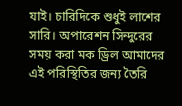যাই। চারিদিকে শুধুই লাশের সারি। অপারেশন সিন্দুরের সময় করা মক ড্রিল আমাদের এই পরিস্থিতির জন্য তৈরি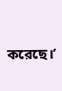করেছে।’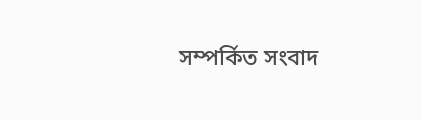সম্পর্কিত সংবাদ